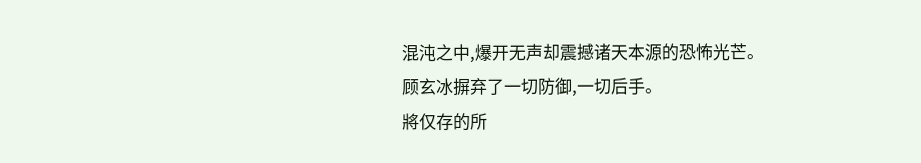混沌之中,爆开无声却震撼诸天本源的恐怖光芒。
顾玄冰摒弃了一切防御,一切后手。
將仅存的所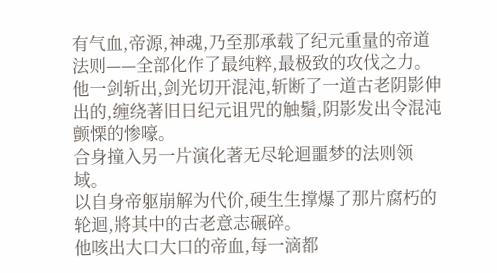有气血,帝源,神魂,乃至那承载了纪元重量的帝道法则——全部化作了最纯粹,最极致的攻伐之力。
他一剑斩出,剑光切开混沌,斩断了一道古老阴影伸出的,缠绕著旧日纪元诅咒的触鬚,阴影发出令混沌颤慄的惨嚎。
合身撞入另一片演化著无尽轮迴噩梦的法则领域。
以自身帝躯崩解为代价,硬生生撑爆了那片腐朽的轮迴,將其中的古老意志碾碎。
他咳出大口大口的帝血,每一滴都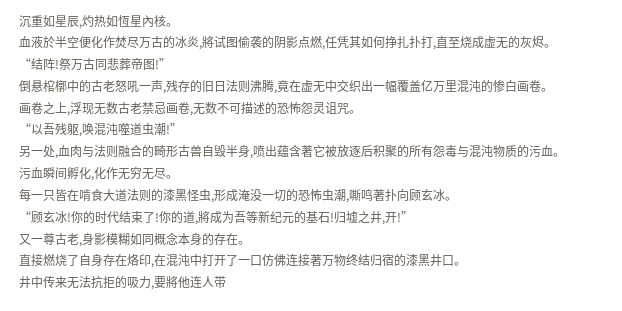沉重如星辰,灼热如恆星內核。
血液於半空便化作焚尽万古的冰炎,將试图偷袭的阴影点燃,任凭其如何挣扎扑打,直至烧成虚无的灰烬。
“结阵!祭万古同悲葬帝图!”
倒悬棺槨中的古老怒吼一声,残存的旧日法则沸腾,竟在虚无中交织出一幅覆盖亿万里混沌的惨白画卷。
画卷之上,浮现无数古老禁忌画卷,无数不可描述的恐怖怨灵诅咒。
“以吾残躯,唤混沌噬道虫潮!”
另一处,血肉与法则融合的畸形古兽自毁半身,喷出蕴含著它被放逐后积聚的所有怨毒与混沌物质的污血。
污血瞬间孵化,化作无穷无尽。
每一只皆在啃食大道法则的漆黑怪虫,形成淹没一切的恐怖虫潮,嘶鸣著扑向顾玄冰。
“顾玄冰!你的时代结束了!你的道,將成为吾等新纪元的基石!归墟之井,开!”
又一尊古老,身影模糊如同概念本身的存在。
直接燃烧了自身存在烙印,在混沌中打开了一口仿佛连接著万物终结归宿的漆黑井口。
井中传来无法抗拒的吸力,要將他连人带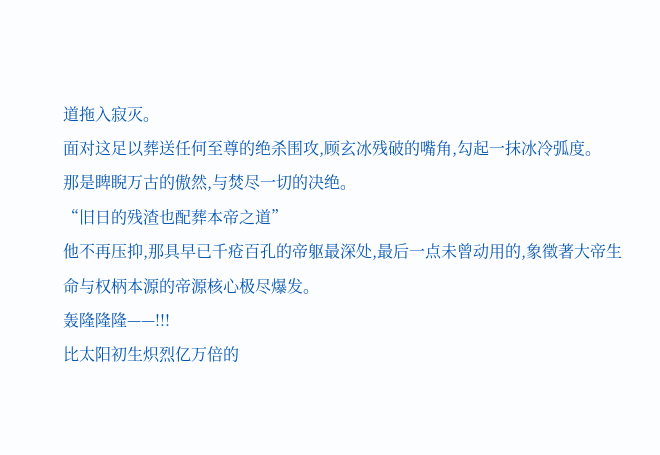道拖入寂灭。
面对这足以葬送任何至尊的绝杀围攻,顾玄冰残破的嘴角,勾起一抹冰冷弧度。
那是睥睨万古的傲然,与焚尽一切的决绝。
“旧日的残渣也配葬本帝之道”
他不再压抑,那具早已千疮百孔的帝躯最深处,最后一点未曾动用的,象徵著大帝生命与权柄本源的帝源核心极尽爆发。
轰隆隆隆——!!!
比太阳初生炽烈亿万倍的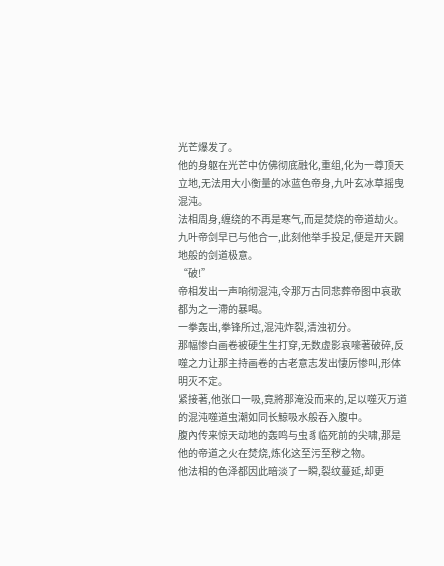光芒爆发了。
他的身躯在光芒中仿佛彻底融化,重组,化为一尊顶天立地,无法用大小衡量的冰蓝色帝身,九叶玄冰草摇曳混沌。
法相周身,缠绕的不再是寒气,而是焚烧的帝道劫火。
九叶帝剑早已与他合一,此刻他举手投足,便是开天闢地般的剑道极意。
“破!”
帝相发出一声响彻混沌,令那万古同悲葬帝图中哀歌都为之一滯的暴喝。
一拳轰出,拳锋所过,混沌炸裂,清浊初分。
那幅惨白画卷被硬生生打穿,无数虚影哀嚎著破碎,反噬之力让那主持画卷的古老意志发出悽厉惨叫,形体明灭不定。
紧接著,他张口一吸,竟將那淹没而来的,足以噬灭万道的混沌噬道虫潮如同长鯨吸水般吞入腹中。
腹內传来惊天动地的轰鸣与虫豸临死前的尖啸,那是他的帝道之火在焚烧,炼化这至污至秽之物。
他法相的色泽都因此暗淡了一瞬,裂纹蔓延,却更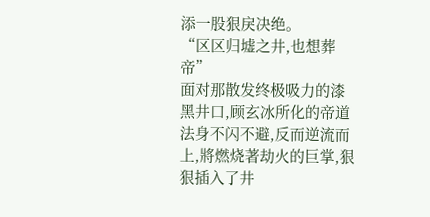添一股狠戾决绝。
“区区归墟之井,也想葬帝”
面对那散发终极吸力的漆黑井口,顾玄冰所化的帝道法身不闪不避,反而逆流而上,將燃烧著劫火的巨掌,狠狠插入了井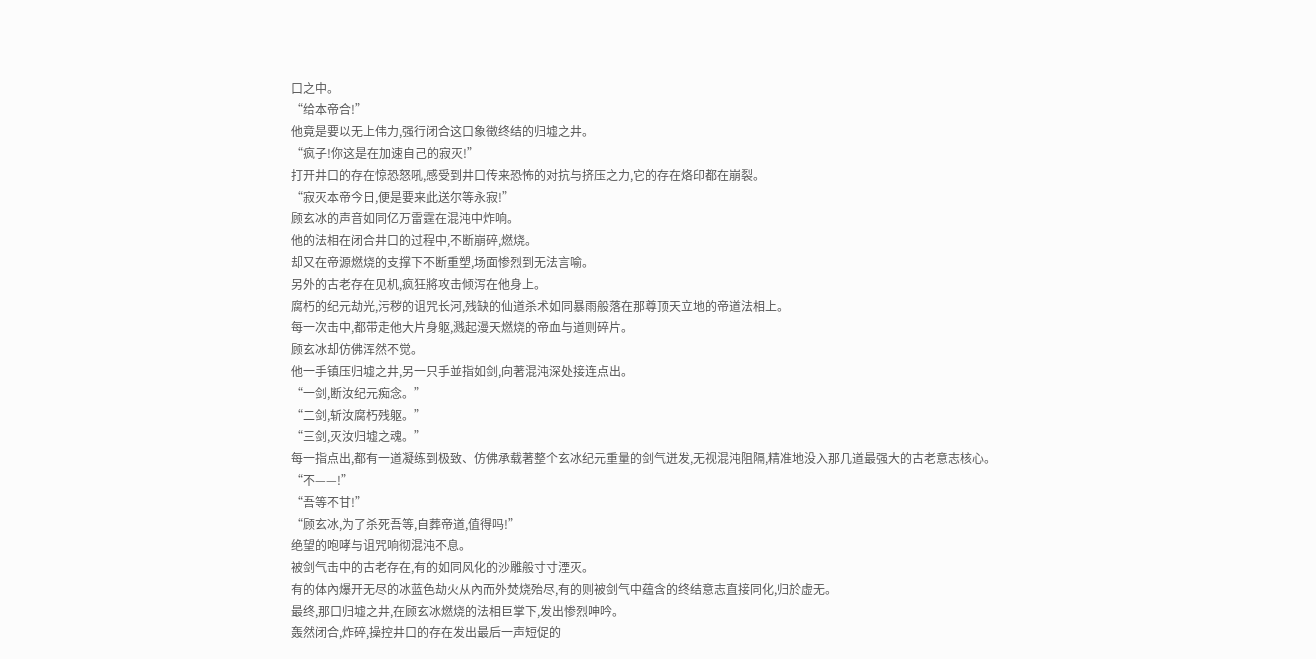口之中。
“给本帝合!”
他竟是要以无上伟力,强行闭合这口象徵终结的归墟之井。
“疯子!你这是在加速自己的寂灭!”
打开井口的存在惊恐怒吼,感受到井口传来恐怖的对抗与挤压之力,它的存在烙印都在崩裂。
“寂灭本帝今日,便是要来此送尔等永寂!”
顾玄冰的声音如同亿万雷霆在混沌中炸响。
他的法相在闭合井口的过程中,不断崩碎,燃烧。
却又在帝源燃烧的支撑下不断重塑,场面惨烈到无法言喻。
另外的古老存在见机,疯狂將攻击倾泻在他身上。
腐朽的纪元劫光,污秽的诅咒长河,残缺的仙道杀术如同暴雨般落在那尊顶天立地的帝道法相上。
每一次击中,都带走他大片身躯,溅起漫天燃烧的帝血与道则碎片。
顾玄冰却仿佛浑然不觉。
他一手镇压归墟之井,另一只手並指如剑,向著混沌深处接连点出。
“一剑,断汝纪元痴念。”
“二剑,斩汝腐朽残躯。”
“三剑,灭汝归墟之魂。”
每一指点出,都有一道凝练到极致、仿佛承载著整个玄冰纪元重量的剑气迸发,无视混沌阻隔,精准地没入那几道最强大的古老意志核心。
“不——!”
“吾等不甘!”
“顾玄冰,为了杀死吾等,自葬帝道,值得吗!”
绝望的咆哮与诅咒响彻混沌不息。
被剑气击中的古老存在,有的如同风化的沙雕般寸寸湮灭。
有的体內爆开无尽的冰蓝色劫火从內而外焚烧殆尽,有的则被剑气中蕴含的终结意志直接同化,归於虚无。
最终,那口归墟之井,在顾玄冰燃烧的法相巨掌下,发出惨烈呻吟。
轰然闭合,炸碎,操控井口的存在发出最后一声短促的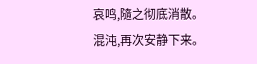哀鸣,隨之彻底消散。
混沌,再次安静下来。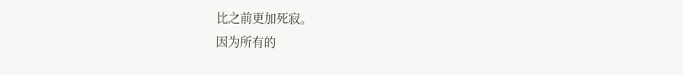比之前更加死寂。
因为所有的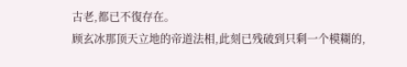古老,都已不復存在。
顾玄冰那顶天立地的帝道法相,此刻已残破到只剩一个模糊的,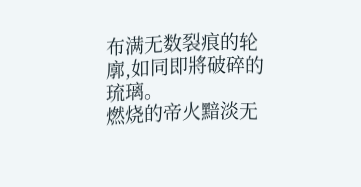布满无数裂痕的轮廓,如同即將破碎的琉璃。
燃烧的帝火黯淡无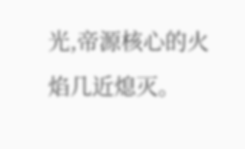光,帝源核心的火焰几近熄灭。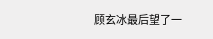顾玄冰最后望了一